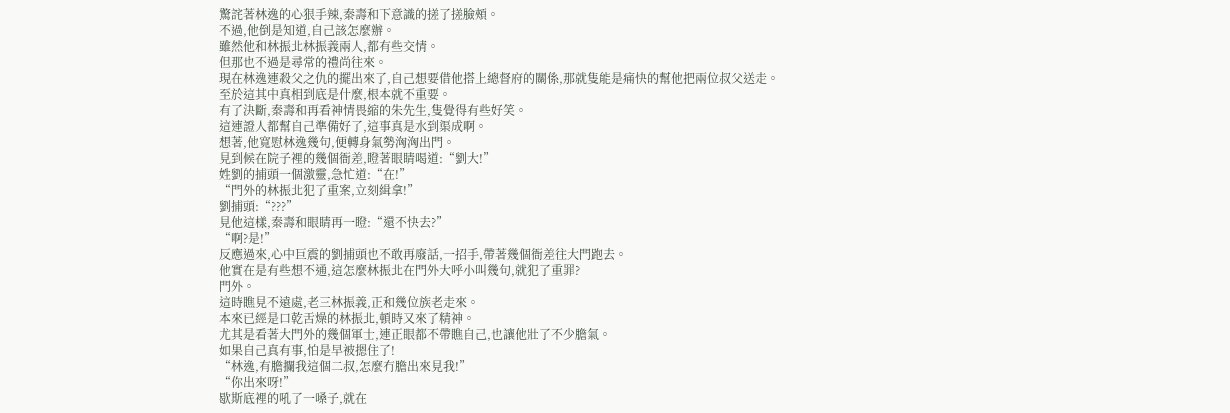驚詫著林逸的心狠手辣,秦壽和下意識的搓了搓臉頰。
不過,他倒是知道,自己該怎麼辦。
雖然他和林振北林振義兩人,都有些交情。
但那也不過是尋常的禮尚往來。
現在林逸連殺父之仇的擺出來了,自己想要借他搭上總督府的關係,那就隻能是痛快的幫他把兩位叔父送走。
至於這其中真相到底是什麼,根本就不重要。
有了決斷,秦壽和再看神情畏縮的朱先生,隻覺得有些好笑。
這連證人都幫自己準備好了,這事真是水到渠成啊。
想著,他寬慰林逸幾句,便轉身氣勢洶洶出門。
見到候在院子裡的幾個衙差,瞪著眼睛喝道:“劉大!”
姓劉的捕頭一個激靈,急忙道:“在!”
“門外的林振北犯了重案,立刻緝拿!”
劉捕頭:“???”
見他這樣,秦壽和眼睛再一瞪:“還不快去?”
“啊?是!”
反應過來,心中巨震的劉捕頭也不敢再廢話,一招手,帶著幾個衙差往大門跑去。
他實在是有些想不通,這怎麼林振北在門外大呼小叫幾句,就犯了重罪?
門外。
這時瞧見不遠處,老三林振義,正和幾位族老走來。
本來已經是口乾舌燥的林振北,頓時又來了精神。
尤其是看著大門外的幾個軍士,連正眼都不帶瞧自己,也讓他壯了不少膽氣。
如果自己真有事,怕是早被摁住了!
“林逸,有膽攔我這個二叔,怎麼冇膽出來見我!”
“你出來呀!”
歇斯底裡的吼了一嗓子,就在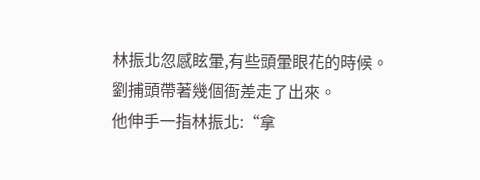林振北忽感眩暈,有些頭暈眼花的時候。
劉捕頭帶著幾個衙差走了出來。
他伸手一指林振北:“拿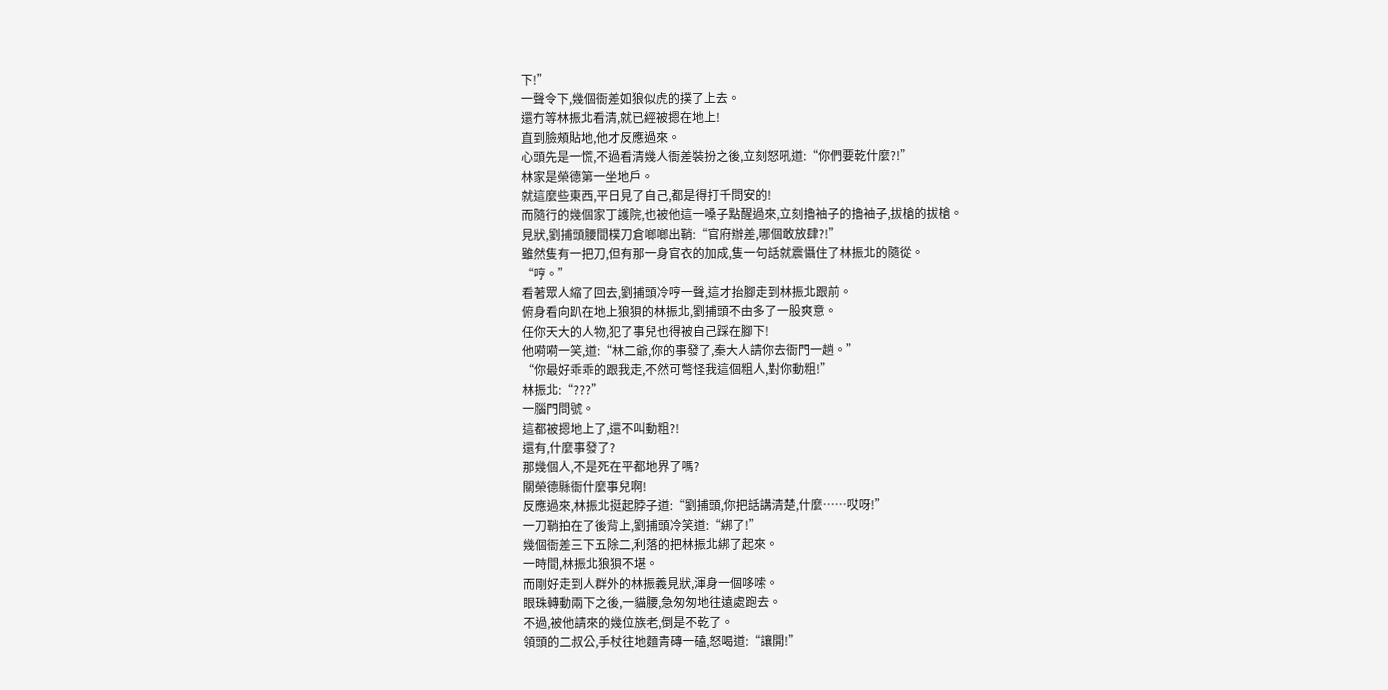下!”
一聲令下,幾個衙差如狼似虎的撲了上去。
還冇等林振北看清,就已經被摁在地上!
直到臉頰貼地,他才反應過來。
心頭先是一慌,不過看清幾人衙差裝扮之後,立刻怒吼道:“你們要乾什麼?!”
林家是榮德第一坐地戶。
就這麼些東西,平日見了自己,都是得打千問安的!
而隨行的幾個家丁護院,也被他這一嗓子點醒過來,立刻擼袖子的擼袖子,拔槍的拔槍。
見狀,劉捕頭腰間樸刀倉啷啷出鞘:“官府辦差,哪個敢放肆?!”
雖然隻有一把刀,但有那一身官衣的加成,隻一句話就震懾住了林振北的隨從。
“哼。”
看著眾人縮了回去,劉捕頭冷哼一聲,這才抬腳走到林振北跟前。
俯身看向趴在地上狼狽的林振北,劉捕頭不由多了一股爽意。
任你天大的人物,犯了事兒也得被自己踩在腳下!
他嗬嗬一笑,道:“林二爺,你的事發了,秦大人請你去衙門一趟。”
“你最好乖乖的跟我走,不然可彆怪我這個粗人,對你動粗!”
林振北:“???”
一腦門問號。
這都被摁地上了,還不叫動粗?!
還有,什麼事發了?
那幾個人,不是死在平都地界了嗎?
關榮德縣衙什麼事兒啊!
反應過來,林振北挺起脖子道:“劉捕頭,你把話講清楚,什麼……哎呀!”
一刀鞘拍在了後背上,劉捕頭冷笑道:“綁了!”
幾個衙差三下五除二,利落的把林振北綁了起來。
一時間,林振北狼狽不堪。
而剛好走到人群外的林振義見狀,渾身一個哆嗦。
眼珠轉動兩下之後,一貓腰,急匆匆地往遠處跑去。
不過,被他請來的幾位族老,倒是不乾了。
領頭的二叔公,手杖往地麵青磚一磕,怒喝道:“讓開!”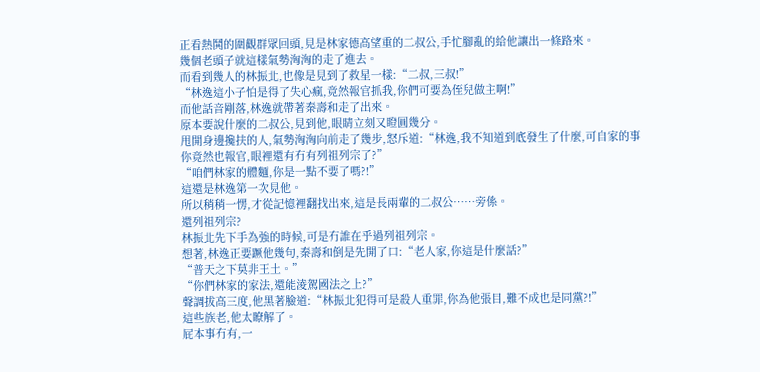正看熱鬨的圍觀群眾回頭,見是林家德高望重的二叔公,手忙腳亂的給他讓出一條路來。
幾個老頭子就這樣氣勢洶洶的走了進去。
而看到幾人的林振北,也像是見到了救星一樣:“二叔,三叔!”
“林逸這小子怕是得了失心瘋,竟然報官抓我,你們可要為侄兒做主啊!”
而他話音剛落,林逸就帶著秦壽和走了出來。
原本要說什麼的二叔公,見到他,眼睛立刻又瞪圓幾分。
甩開身邊攙扶的人,氣勢洶洶向前走了幾步,怒斥道:“林逸,我不知道到底發生了什麼,可自家的事你竟然也報官,眼裡還有冇有列祖列宗了?”
“咱們林家的體麵,你是一點不要了嗎?!”
這還是林逸第一次見他。
所以稍稍一愣,才從記憶裡翻找出來,這是長兩輩的二叔公……旁係。
還列祖列宗?
林振北先下手為強的時候,可是冇誰在乎過列祖列宗。
想著,林逸正要蹶他幾句,秦壽和倒是先開了口:“老人家,你這是什麼話?”
“普天之下莫非王土。”
“你們林家的家法,還能淩駕國法之上?”
聲調拔高三度,他黑著臉道:“林振北犯得可是殺人重罪,你為他張目,難不成也是同黨?!”
這些族老,他太瞭解了。
屁本事冇有,一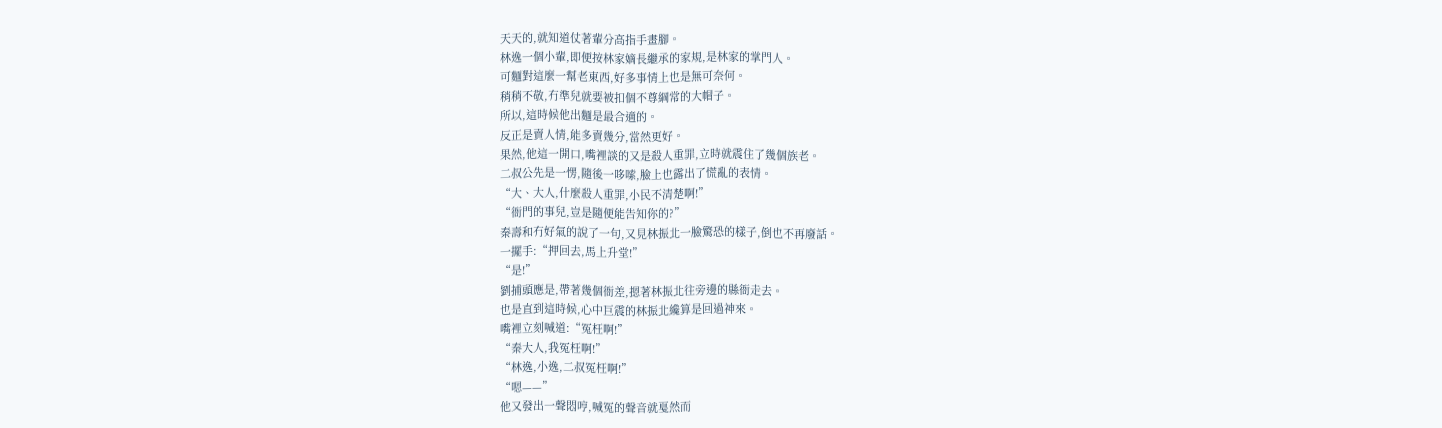天天的,就知道仗著輩分高指手畫腳。
林逸一個小輩,即便按林家嫡長繼承的家規,是林家的掌門人。
可麵對這麼一幫老東西,好多事情上也是無可奈何。
稍稍不敬,冇準兒就要被扣個不尊綱常的大帽子。
所以,這時候他出麵是最合適的。
反正是賣人情,能多賣幾分,當然更好。
果然,他這一開口,嘴裡談的又是殺人重罪,立時就震住了幾個族老。
二叔公先是一愣,隨後一哆嗦,臉上也露出了慌亂的表情。
“大、大人,什麼殺人重罪,小民不清楚啊!”
“衙門的事兒,豈是隨便能告知你的?”
秦壽和冇好氣的說了一句,又見林振北一臉驚恐的樣子,倒也不再廢話。
一擺手:“押回去,馬上升堂!”
“是!”
劉捕頭應是,帶著幾個衙差,摁著林振北往旁邊的縣衙走去。
也是直到這時候,心中巨震的林振北纔算是回過神來。
嘴裡立刻喊道:“冤枉啊!”
“秦大人,我冤枉啊!”
“林逸,小逸,二叔冤枉啊!”
“嗯——”
他又發出一聲悶哼,喊冤的聲音就戛然而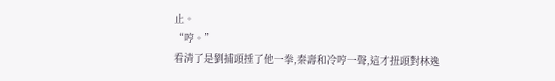止。
“哼。”
看清了是劉捕頭捶了他一拳,秦壽和冷哼一聲,這才扭頭對林逸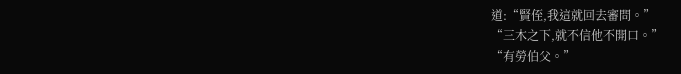道:“賢侄,我這就回去審問。”
“三木之下,就不信他不開口。”
“有勞伯父。”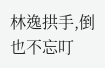林逸拱手,倒也不忘叮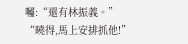囑:“還有林振義。”
“曉得,馬上安排抓他!”